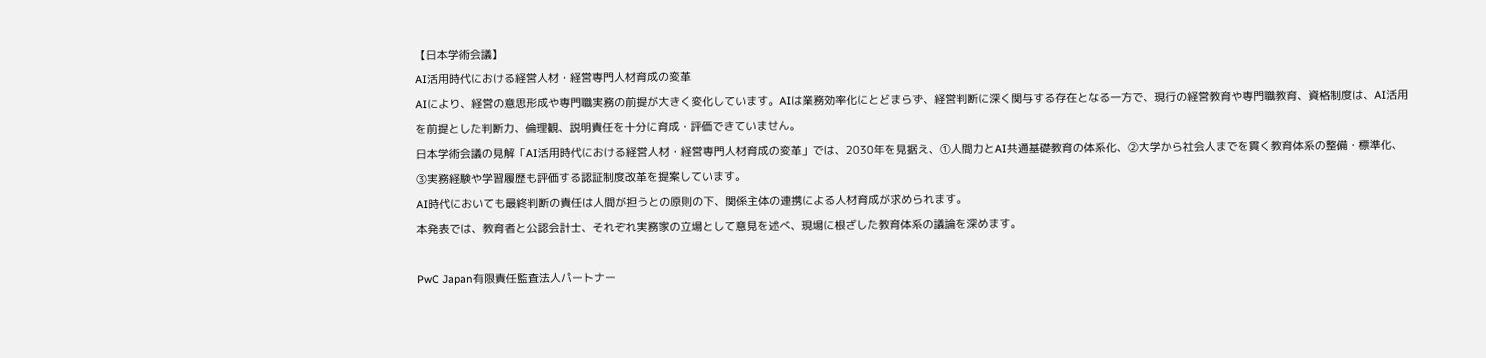【日本学術会議】
AI活用時代における経営人材・経営専門人材育成の変革
AIにより、経営の意思形成や専門職実務の前提が大きく変化しています。AIは業務効率化にとどまらず、経営判断に深く関与する存在となる一方で、現行の経営教育や専門職教育、資格制度は、AI活用を前提とした判断力、倫理観、説明責任を十分に育成・評価できていません。
日本学術会議の見解「AI活用時代における経営人材・経営専門人材育成の変革」では、2030年を見据え、①人間力とAI共通基礎教育の体系化、②大学から社会人までを貫く教育体系の整備・標準化、③実務経験や学習履歴も評価する認証制度改革を提案しています。
AI時代においても最終判断の責任は人間が担うとの原則の下、関係主体の連携による人材育成が求められます。
本発表では、教育者と公認会計士、それぞれ実務家の立場として意見を述べ、現場に根ざした教育体系の議論を深めます。

PwC Japan有限責任監査法人パートナー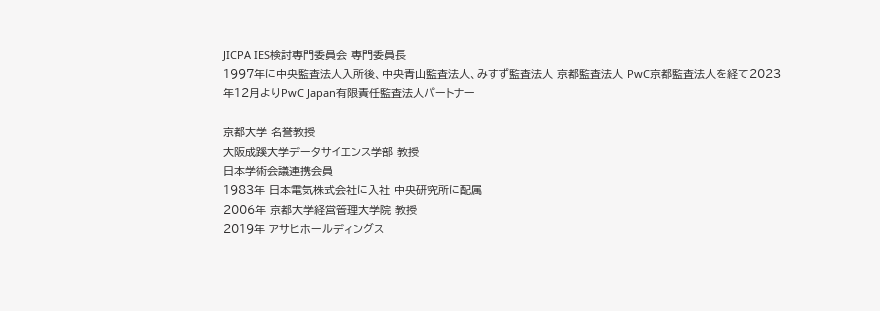JICPA IES検討専門委員会 専門委員長
1997年に中央監査法人入所後、中央青山監査法人、みすず監査法人 京都監査法人 PwC京都監査法人を経て2023年12月よりPwC Japan有限責任監査法人パートナー

京都大学 名誉教授
大阪成蹊大学データサイエンス学部 教授
日本学術会議連携会員
1983年 日本電気株式会社に入社 中央研究所に配属
2006年 京都大学経営管理大学院 教授
2019年 アサヒホールディングス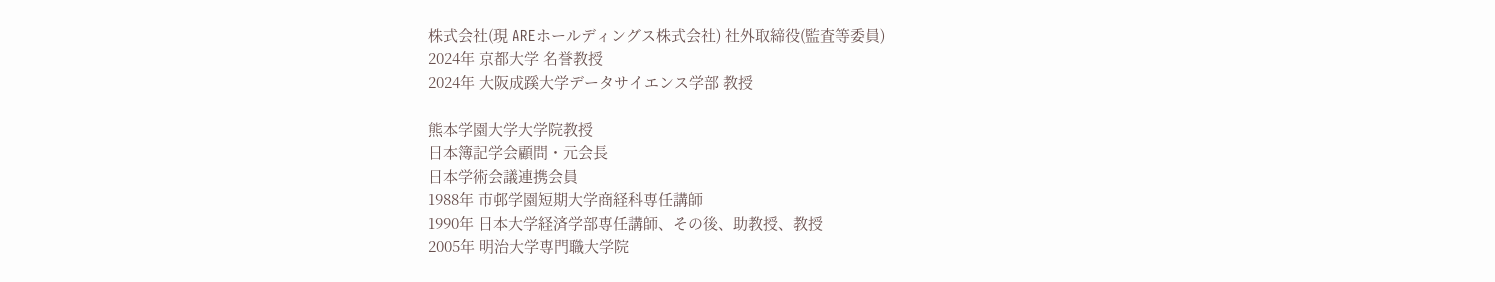株式会社(現 AREホールディングス株式会社) 社外取締役(監査等委員)
2024年 京都大学 名誉教授
2024年 大阪成蹊大学データサイエンス学部 教授

熊本学園大学大学院教授
日本簿記学会顧問・元会長
日本学術会議連携会員
1988年 市邨学園短期大学商経科専任講師
1990年 日本大学経済学部専任講師、その後、助教授、教授
2005年 明治大学専門職大学院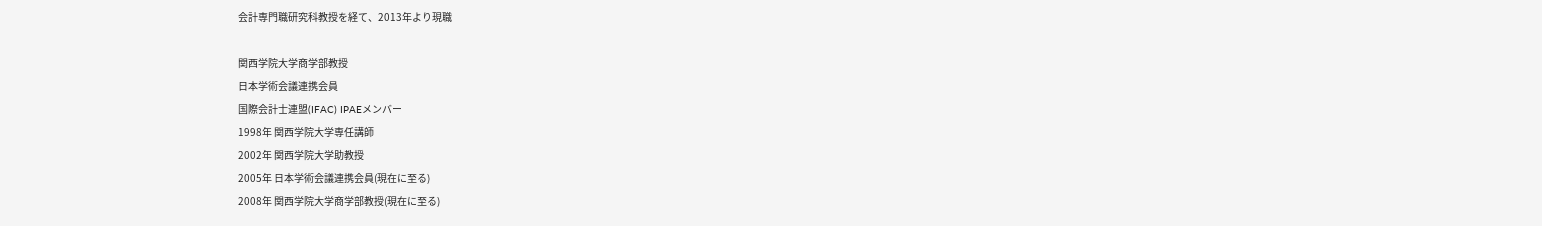会計専門職研究科教授を経て、2013年より現職

関西学院大学商学部教授
日本学術会議連携会員
国際会計士連盟(IFAC) IPAEメンバー
1998年 関西学院大学専任講師
2002年 関西学院大学助教授
2005年 日本学術会議連携会員(現在に至る)
2008年 関西学院大学商学部教授(現在に至る)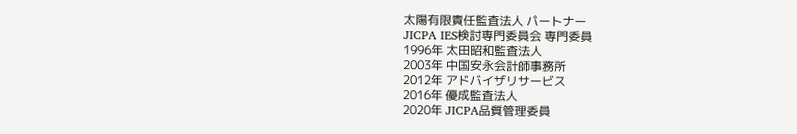太陽有限責任監査法人 パートナー
JICPA IES検討専門委員会 専門委員
1996年 太田昭和監査法人
2003年 中国安永会計師事務所
2012年 アドバイザリサービス
2016年 優成監査法人
2020年 JICPA品質管理委員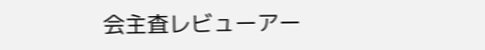会主査レビューアー